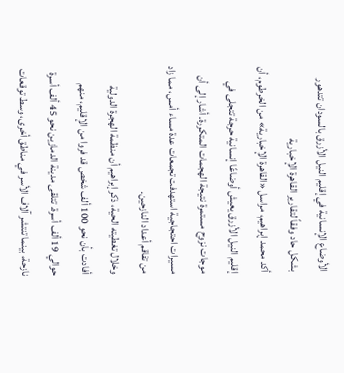الأوضاع الإنسانية في إقليم النيل الأزرق بالسودان تتدهور بشكل حاد وفقاً لتقارير القاهرة الإخبارية
أكد محمد إبراهيم، مراسل «القاهرة الإخبارية» من الخرطوم، أن إقليم النيل الأزرق يعيش أوضاعًا إنسانية حرجة تتجلى في موجات نزوح مستمرة نتيجة الهجمات المتكررة. أشار إلى أن مسيرات احتجاجية استهدفت تجمعات عدة مساء أمس، مما زاد من تفاقم أعداد النازحين.
وخلال تغطيته الحية، ذكر إبراهيم أن منظمة الهجرة الدولية أفادت بأن نحو 100 ألف شخص قد فروا من الإقليم، منهم حوالي 19 ألف أسرة. تتلقى مدينة الدمازين نحو 45 ألف أسرة نازحة، بينما تنتشر آلاف الأسر في مناطق أخرى، وسط توقعات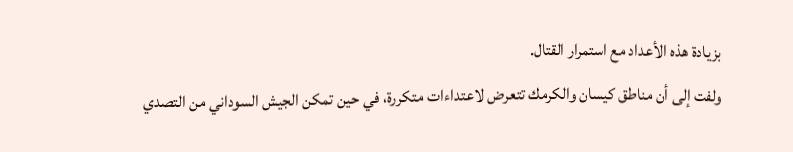بزيادة هذه الأعداد مع استمرار القتال.
ولفت إلى أن مناطق كيسان والكرمك تتعرض لاعتداءات متكررة، في حين تمكن الجيش السوداني من التصدي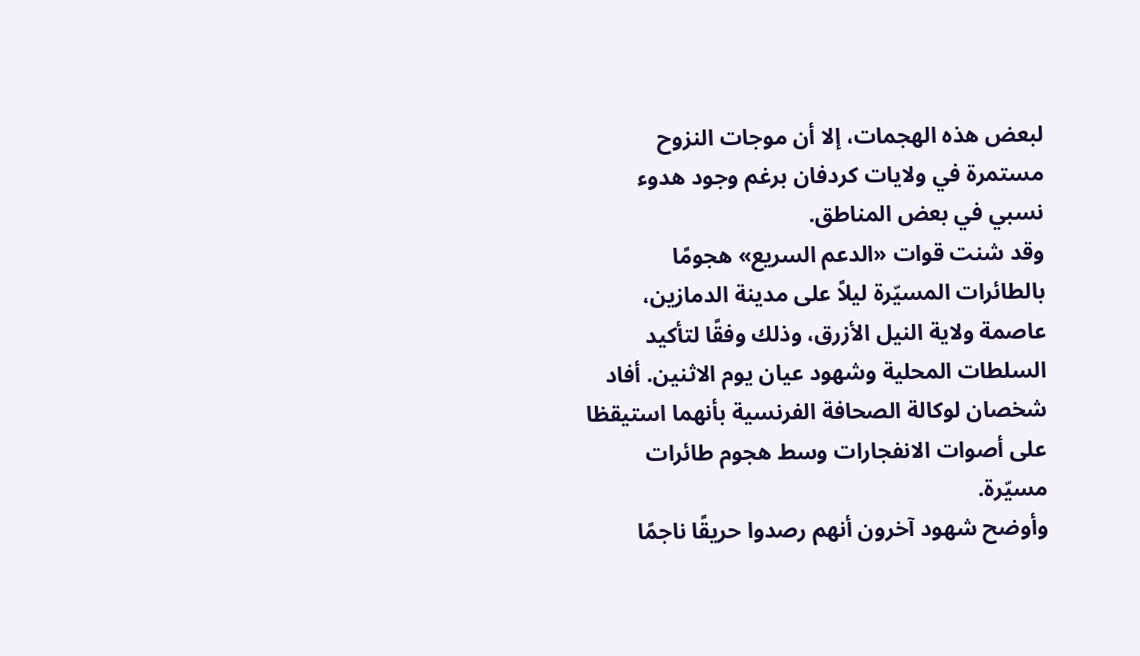لبعض هذه الهجمات، إلا أن موجات النزوح مستمرة في ولايات كردفان برغم وجود هدوء نسبي في بعض المناطق.
وقد شنت قوات «الدعم السريع» هجومًا بالطائرات المسيّرة ليلاً على مدينة الدمازين، عاصمة ولاية النيل الأزرق، وذلك وفقًا لتأكيد السلطات المحلية وشهود عيان يوم الاثنين. أفاد شخصان لوكالة الصحافة الفرنسية بأنهما استيقظا على أصوات الانفجارات وسط هجوم طائرات مسيّرة.
وأوضح شهود آخرون أنهم رصدوا حريقًا ناجمًا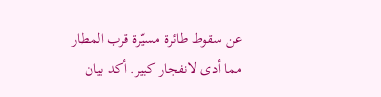عن سقوط طائرة مسيّرة قرب المطار مما أدى لانفجار كبير. أكد بيان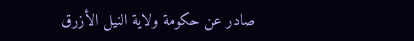صادر عن حكومة ولاية النيل الأزرق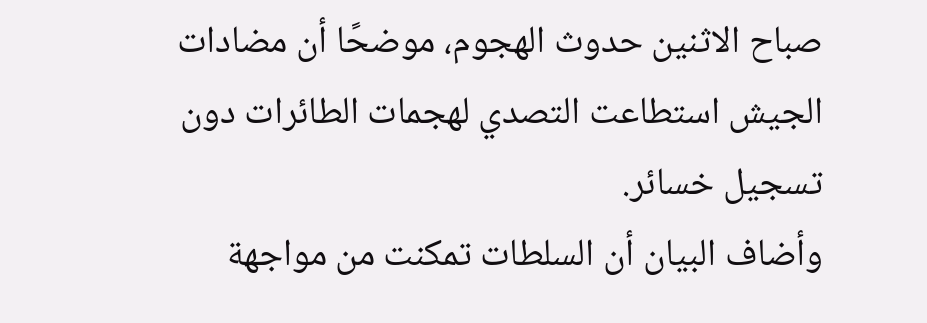صباح الاثنين حدوث الهجوم، موضحًا أن مضادات الجيش استطاعت التصدي لهجمات الطائرات دون تسجيل خسائر.
وأضاف البيان أن السلطات تمكنت من مواجهة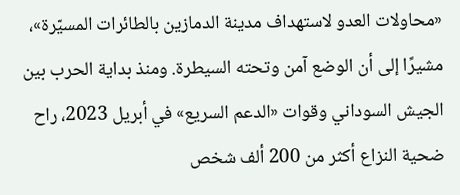«محاولات العدو لاستهداف مدينة الدمازين بالطائرات المسيّرة»، مشيرًا إلى أن الوضع آمن وتحته السيطرة. ومنذ بداية الحرب بين الجيش السوداني وقوات «الدعم السريع» في أبريل 2023، راح ضحية النزاع أكثر من 200 ألف شخص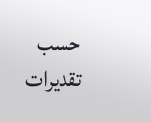حسب تقديرات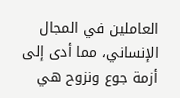العاملين في المجال الإنساني، مما أدى إلى أزمة جوع ونزوح هي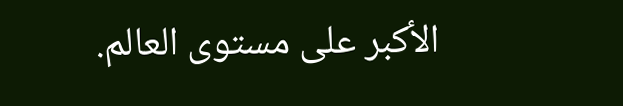الأكبر على مستوى العالم.